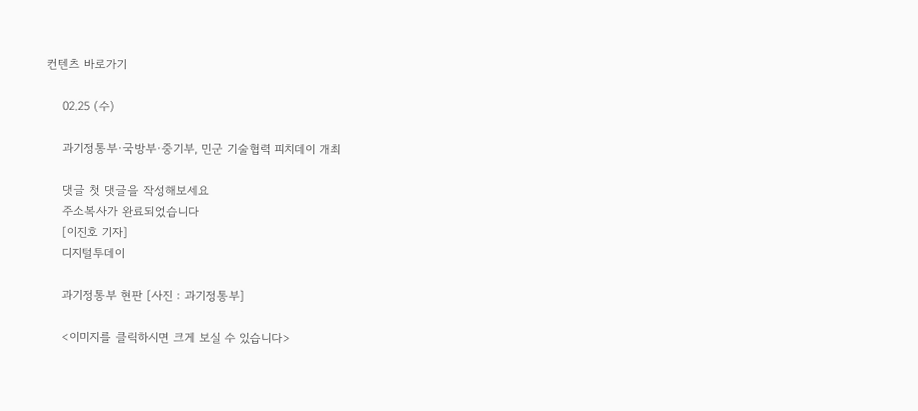컨텐츠 바로가기

    02.25 (수)

    과기정통부·국방부·중기부, 민군 기술협력 피치데이 개최

    댓글 첫 댓글을 작성해보세요
    주소복사가 완료되었습니다
    [이진호 기자]
    디지털투데이

    과기정통부 현판 [사진 : 과기정통부]

    <이미지를 클릭하시면 크게 보실 수 있습니다>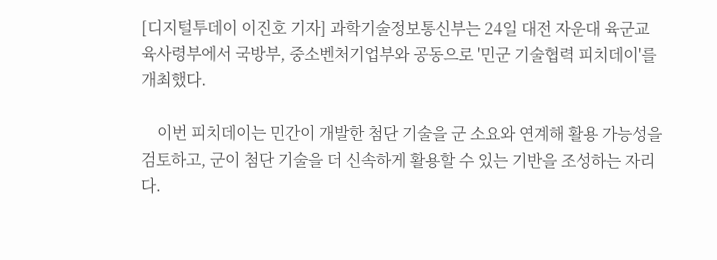[디지털투데이 이진호 기자] 과학기술정보통신부는 24일 대전 자운대 육군교육사령부에서 국방부, 중소벤처기업부와 공동으로 '민군 기술협력 피치데이'를 개최했다.

    이번 피치데이는 민간이 개발한 첨단 기술을 군 소요와 연계해 활용 가능성을 검토하고, 군이 첨단 기술을 더 신속하게 활용할 수 있는 기반을 조성하는 자리다.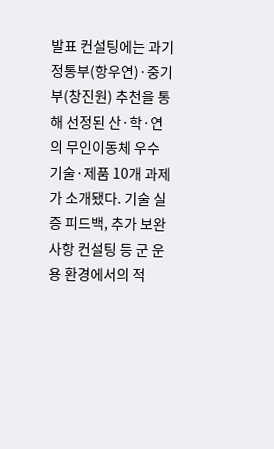발표 컨설팅에는 과기정통부(항우연)·중기부(창진원) 추천을 통해 선정된 산·학·연의 무인이동체 우수 기술·제품 10개 과제가 소개됐다. 기술 실증 피드백, 추가 보완사항 컨설팅 등 군 운용 환경에서의 적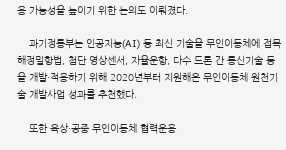용 가능성을 높이기 위한 논의도 이뤄졌다.

    과기정통부는 인공지능(AI) 등 최신 기술을 무인이동체에 접목해정밀항법, 첨단 영상센서, 자율운항, 다수 드론 간 통신기술 등을 개발·적용하기 위해 2020년부터 지원해온 무인이동체 원천기술 개발사업 성과를 추천했다.

    또한 육상·공중 무인이동체 협력운용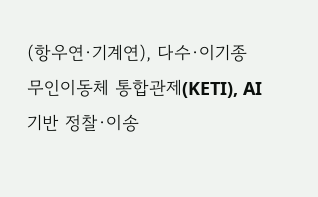(항우연·기계연), 다수·이기종 무인이동체 통합관제(KETI), AI 기반 정찰·이송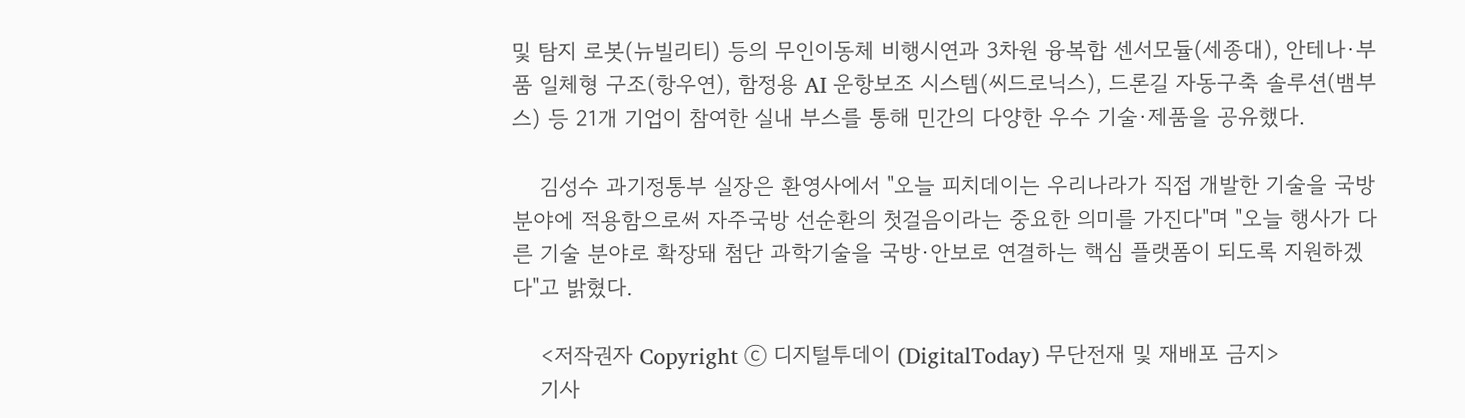및 탐지 로봇(뉴빌리티) 등의 무인이동체 비행시연과 3차원 융복합 센서모듈(세종대), 안테나·부품 일체형 구조(항우연), 함정용 AI 운항보조 시스템(씨드로닉스), 드론길 자동구축 솔루션(뱀부스) 등 21개 기업이 참여한 실내 부스를 통해 민간의 다양한 우수 기술·제품을 공유했다.

    김성수 과기정통부 실장은 환영사에서 "오늘 피치데이는 우리나라가 직접 개발한 기술을 국방 분야에 적용함으로써 자주국방 선순환의 첫걸음이라는 중요한 의미를 가진다"며 "오늘 행사가 다른 기술 분야로 확장돼 첨단 과학기술을 국방·안보로 연결하는 핵심 플랫폼이 되도록 지원하겠다"고 밝혔다.

    <저작권자 Copyright ⓒ 디지털투데이 (DigitalToday) 무단전재 및 재배포 금지>
    기사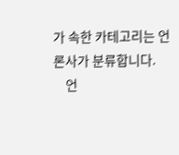가 속한 카테고리는 언론사가 분류합니다.
    언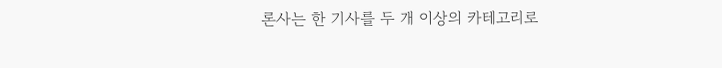론사는 한 기사를 두 개 이상의 카테고리로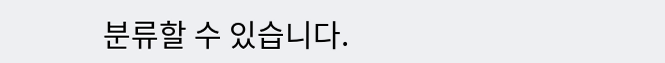분류할 수 있습니다.